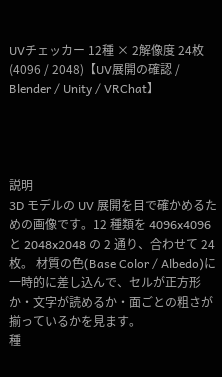UVチェッカー 12種 × 2解像度 24枚(4096 / 2048)【UV展開の確認 / Blender / Unity / VRChat】




説明
3D モデルの UV 展開を目で確かめるための画像です。12 種類を 4096x4096 と 2048x2048 の 2 通り、合わせて 24 枚。 材質の色(Base Color / Albedo)に一時的に差し込んで、セルが正方形か・文字が読めるか・面ごとの粗さが揃っているかを見ます。
種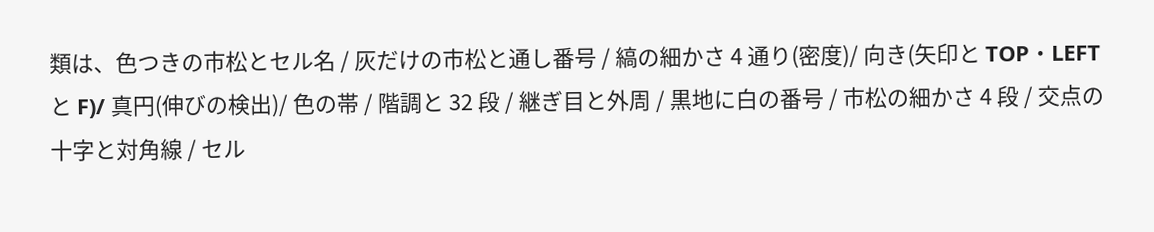類は、色つきの市松とセル名 / 灰だけの市松と通し番号 / 縞の細かさ 4 通り(密度)/ 向き(矢印と TOP・LEFT と F)/ 真円(伸びの検出)/ 色の帯 / 階調と 32 段 / 継ぎ目と外周 / 黒地に白の番号 / 市松の細かさ 4 段 / 交点の十字と対角線 / セル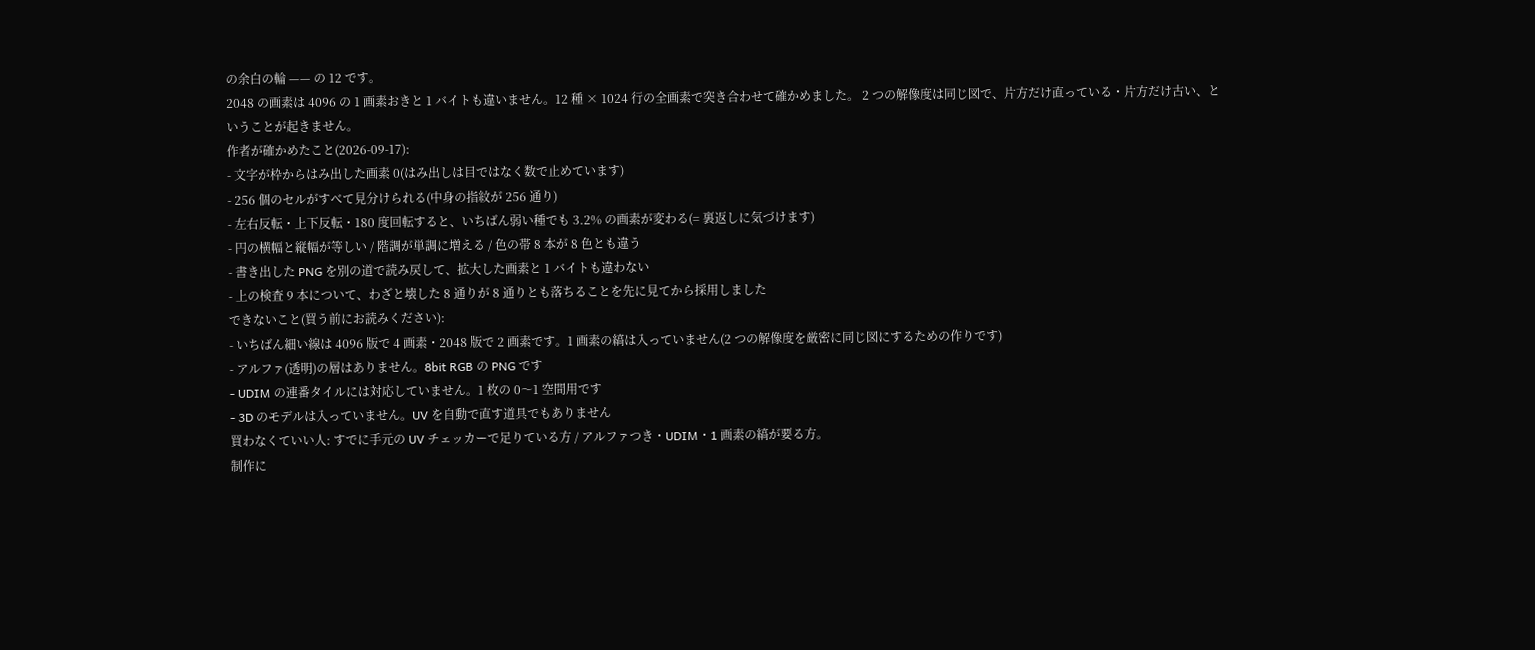の余白の輪 —— の 12 です。
2048 の画素は 4096 の 1 画素おきと 1 バイトも違いません。12 種 × 1024 行の全画素で突き合わせて確かめました。 2 つの解像度は同じ図で、片方だけ直っている・片方だけ古い、ということが起きません。
作者が確かめたこと(2026-09-17):
- 文字が枠からはみ出した画素 0(はみ出しは目ではなく数で止めています)
- 256 個のセルがすべて見分けられる(中身の指紋が 256 通り)
- 左右反転・上下反転・180 度回転すると、いちばん弱い種でも 3.2% の画素が変わる(= 裏返しに気づけます)
- 円の横幅と縦幅が等しい / 階調が単調に増える / 色の帯 8 本が 8 色とも違う
- 書き出した PNG を別の道で読み戻して、拡大した画素と 1 バイトも違わない
- 上の検査 9 本について、わざと壊した 8 通りが 8 通りとも落ちることを先に見てから採用しました
できないこと(買う前にお読みください):
- いちばん細い線は 4096 版で 4 画素・2048 版で 2 画素です。1 画素の縞は入っていません(2 つの解像度を厳密に同じ図にするための作りです)
- アルファ(透明)の層はありません。8bit RGB の PNG です
- UDIM の連番タイルには対応していません。1 枚の 0〜1 空間用です
- 3D のモデルは入っていません。UV を自動で直す道具でもありません
買わなくていい人: すでに手元の UV チェッカーで足りている方 / アルファつき・UDIM・1 画素の縞が要る方。
制作に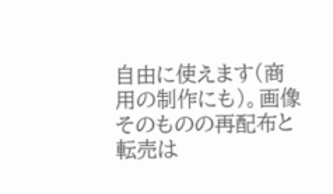自由に使えます(商用の制作にも)。画像そのものの再配布と転売は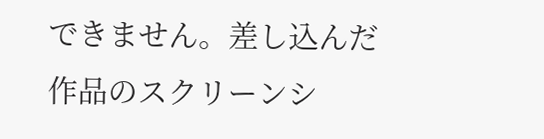できません。差し込んだ作品のスクリーンシ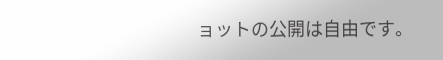ョットの公開は自由です。